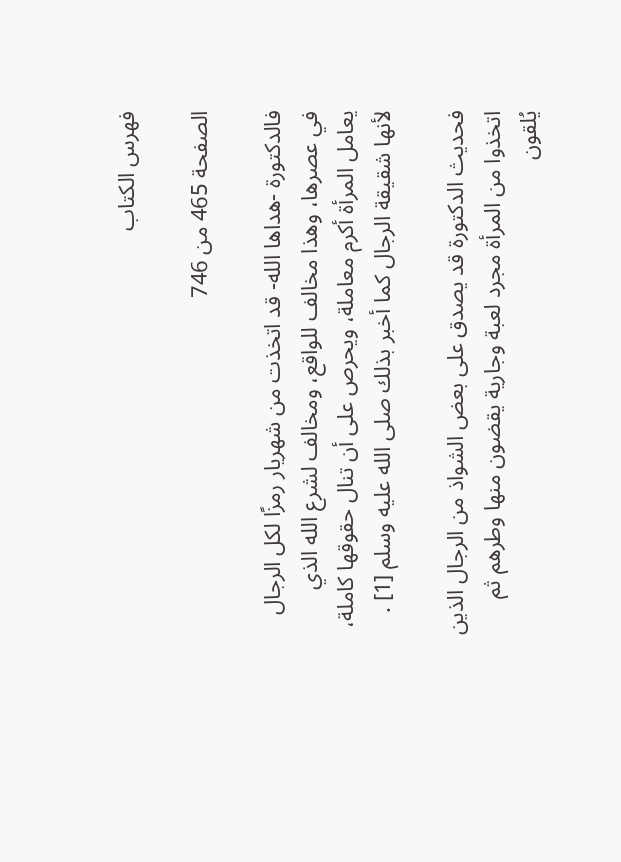فهرس الكتاب

الصفحة 465 من 746

فالدكتورة -هداها الله- قد اتخذت من شهريار رمزًا لكل الرجال في عصرها، وهذا مخالف للواقع، ومخالف لشرع الله الذي يعامل المرأة أكرم معاملة، ويحرص على أن تنال حقوقها كاملة، لأنها شقيقة الرجال كما أخبر بذلك صلى الله عليه وسلم [1] .

فحديث الدكتورة قد يصدق على بعض الشواذ من الرجال الذين اتخذوا من المرأة مجرد لعبة وجارية يقضون منها وطرهم ثم يُلقون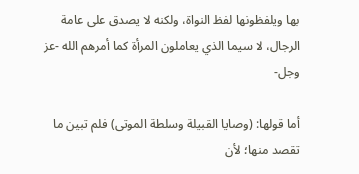بها ويلفظونها لفظ النواة، ولكنه لا يصدق على عامة الرجال، لا سيما الذي يعاملون المرأة كما أمرهم الله -عز وجل-

أما قولها: (وصايا القبيلة وسلطة الموتى) فلم تبين ما تقصد منها؛ لأن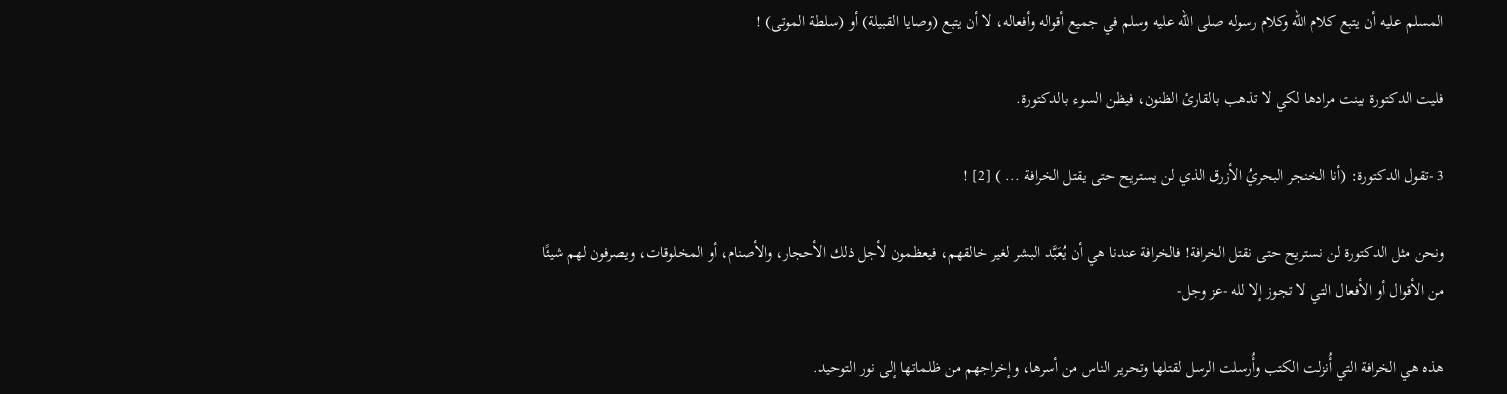المسلم عليه أن يتبع كلام الله وكلام رسوله صلى الله عليه وسلم في جميع أقواله وأفعاله، لا أن يتبع (وصايا القبيلة) أو (سلطة الموتى) !

فليت الدكتورة بينت مرادها لكي لا تذهب بالقارئ الظنون، فيظن السوء بالدكتورة.

3 -تقول الدكتورة: (أنا الخنجر البحريُ الأزرق الذي لن يستريح حتى يقتل الخرافة ... ) [2] !

ونحن مثل الدكتورة لن نستريح حتى نقتل الخرافة! فالخرافة عندنا هي أن يُعَبَّد البشر لغير خالقهم، فيعظمون لأجل ذلك الأحجار، والأصنام، أو المخلوقات، ويصرفون لهم شيئًا من الأقوال أو الأفعال التي لا تجوز إلا لله -عز وجل-

هذه هي الخرافة التي أُنزلت الكتب وأُرسلت الرسل لقتلها وتحرير الناس من أسرها، وإخراجهم من ظلماتها إلى نور التوحيد.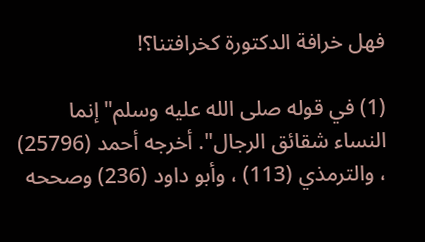فهل خرافة الدكتورة كخرافتنا؟!

(1) في قوله صلى الله عليه وسلم"إنما النساء شقائق الرجال". أخرجه أحمد (25796) ، والترمذي (113) ، وأبو داود (236) وصححه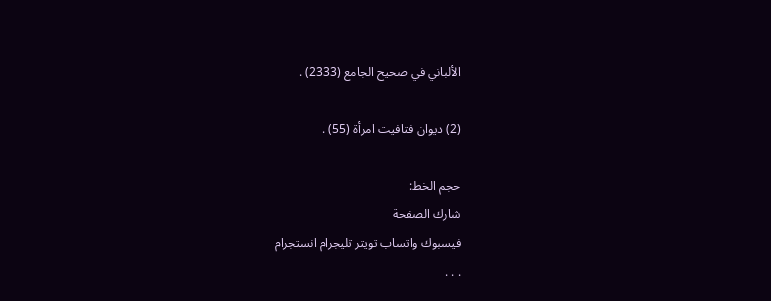الألباني في صحيح الجامع (2333) .

(2) ديوان فتافيت امرأة (55) .

حجم الخط:
شارك الصفحة
فيسبوك واتساب تويتر تليجرام انستجرام
. . .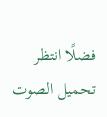فضلًا انتظر تحميل الصوت